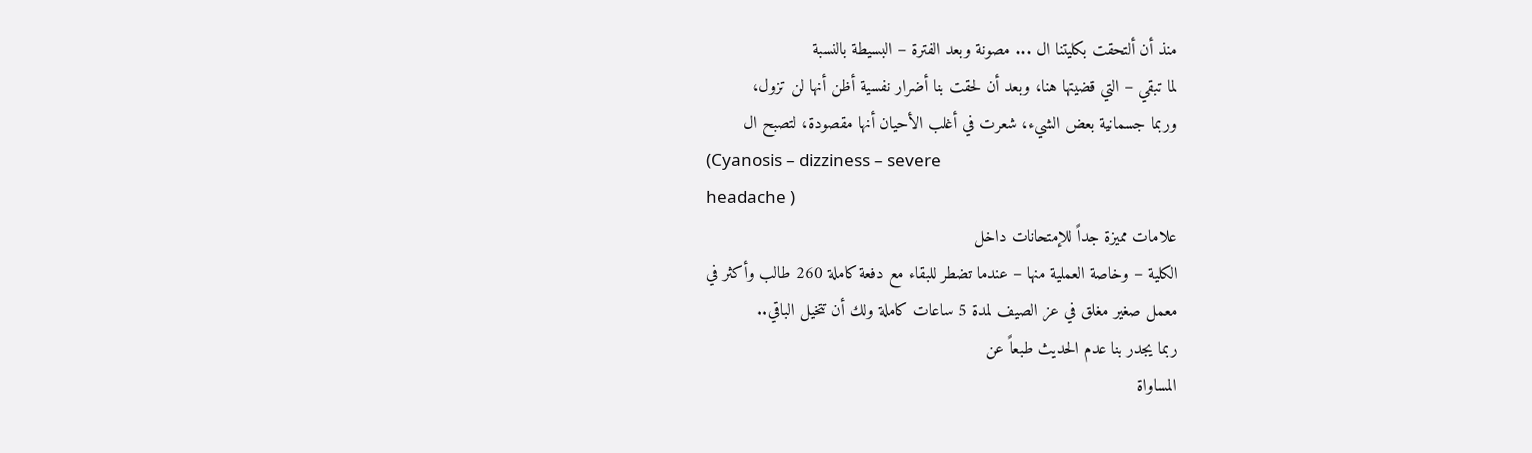منذ أن ألتحقت بكليتنا ال ... مصونة وبعد الفترة – البسيطة بالنسبة
لما تبقي – التي قضيتها هنا، وبعد أن لحقت بنا أضرار نفسية أظن أنها لن تزول،
وربما جسمانية بعض الشيء، شعرت في أغلب الأحيان أنها مقصودة، لتصبح ال
(Cyanosis – dizziness – severe
headache )
علامات مميزة جداً للإمتحانات داخل
الكلية – وخاصة العملية منها – عندما تضطر للبقاء مع دفعة كاملة 260 طالب وأكثر في
معمل صغير مغلق في عز الصيف لمدة 5 ساعات كاملة ولك أن تتخيل الباقي..
ربما يجدر بنا عدم الحديث طبعاً عن
المساواة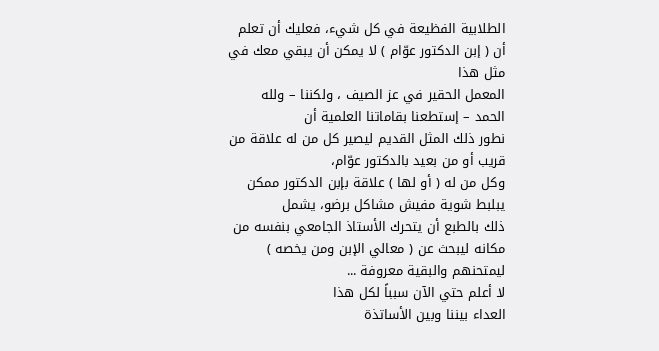الطلابية الفظيعة في كل شيء، فعليك أن تعلم أن ( إبن الدكتور عوّام ) لا يمكن أن يبقي معك في مثل هذا
المعمل الحقير في عز الصيف ، ولكننا – ولله الحمد – إستطعنا بقاماتنا العلمية أن
نطور ذلك المثل القديم ليصير كل من له علاقة من قريب أو من بعيد بالدكتور عوّام،
وكل من له ( أو لها ) علاقة بإبن الدكتور ممكن يبلبط شوية مفيش مشاكل برضو، يشمل
ذلك بالطبع أن يتحرك الأستاذ الجامعي بنفسه من مكانه ليبحث عن ( معالي الإبن ومن يخصه ) ليمتحنهم والبقية معروفة ...
لا أعلم حتي الآن سبباً لكل هذا
العداء بيننا وبين الأساتذة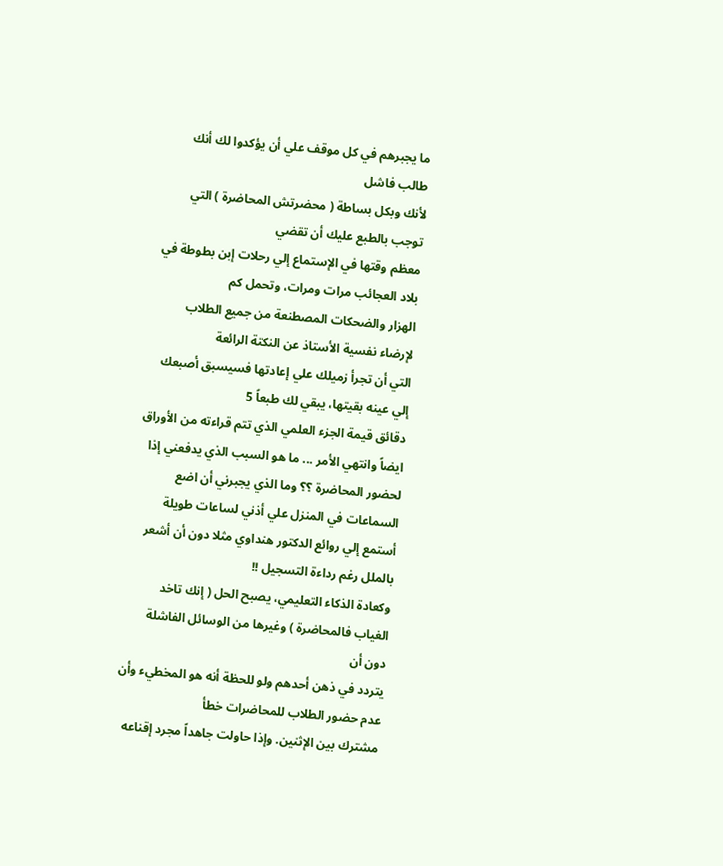ما يجبرهم في كل موقف علي أن يؤكدوا لك أنك طالب فاشل
لأنك وبكل بساطة ( محضرتش المحاضرة ) التي توجب بالطبع عليك أن تقضي
معظم وقتها في الإستماع إلي رحلات إبن بطوطة في بلاد العجائب مرات ومرات، وتحمل كم
الهزار والضحكات المصطنعة من جميع الطلاب لإرضاء نفسية الأستاذ عن النكتة الرائعة
التي أن تجرأ زميلك علي إعادتها فسيسبق أصبعك إلي عينه بقيتها، يبقي لك طبعاً 5
دقائق قيمة الجزء العلمي الذي تتم قراءته من الأوراق ايضاً وانتهي الأمر ... ما هو السبب الذي يدفعني إذا لحضور المحاضرة ؟؟ وما الذي يجبرني أن اضع السماعات في المنزل علي أذني لساعات طويلة
أستمع إلي روائع الدكتور هنداوي مثلا دون أن أشعر بالملل رغم رداءة التسجيل !!
وكعادة الذكاء التعليمي، يصبح الحل ( إنك تاخد الغياب فالمحاضرة ) وغيرها من الوسائل الفاشلة دون أن
يتردد في ذهن أحدهم ولو للحظة أنه هو المخطيء وأن عدم حضور الطلاب للمحاضرات خطأ
مشترك بين الإثنين. وإذا حاولت جاهداً مجرد إقناعه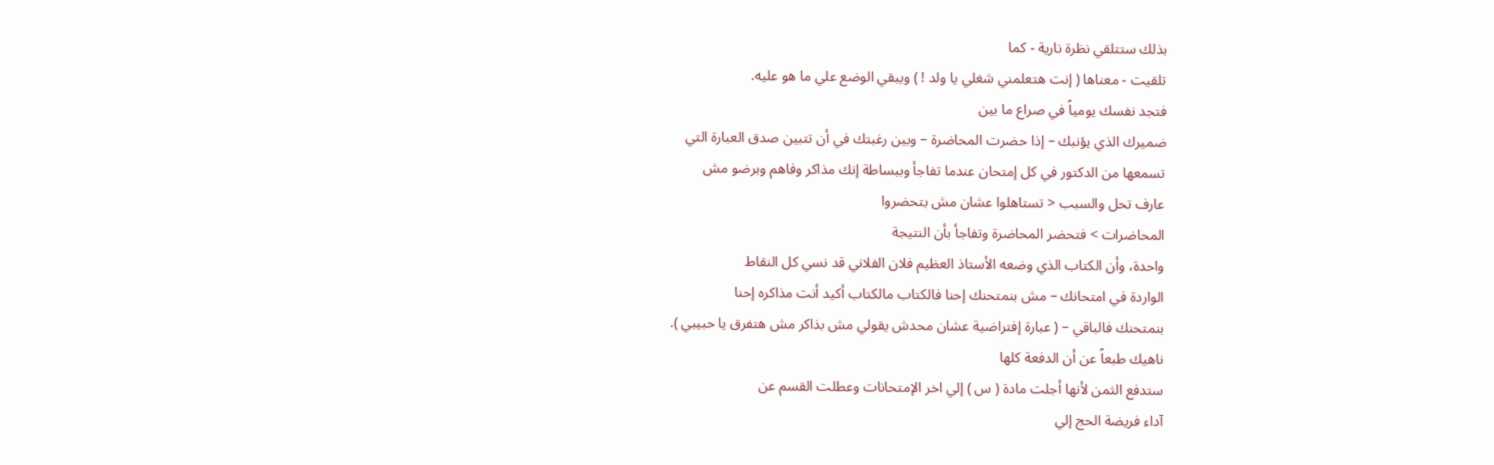بذلك ستتلقي نظرة نارية - كما
تلقيت - معناها ( إنت هتعلمني شغلي يا ولد ! ) ويبقي الوضع علي ما هو عليه.
فتجد نفسك يومياً في صراع ما بين
ضميرك الذي يؤنبك – إذا حضرت المحاضرة – وبين رغبتك في أن تتبين صدق العبارة التي
تسمعها من الدكتور في كل إمتحان عندما تفاجأ وببساطة إنك مذاكر وفاهم وبرضو مش
عارف تحل والسبب < تستاهلوا عشان مش بتحضروا
المحاضرات > فتحضر المحاضرة وتفاجأ بأن النتيجة
واحدة، وأن الكتاب الذي وضعه الأستاذ العظيم فلان الفلاني قد نسي كل النقاط
الواردة في امتحانك – مش بنمتحنك إحنا فالكتاب مالكتاب أكيد أنت مذاكره إحنا
بنمتحنك فالباقي – ( عبارة إفتراضية عشان محدش يقولي مش بذاكر مش هتفرق يا حبيبي ).
ناهيك طبعاً عن أن الدفعة كلها
ستدفع الثمن لأنها أجلت مادة ( س ) إلي اخر الإمتحانات وعطلت القسم عن
آداء فريضة الحج إلي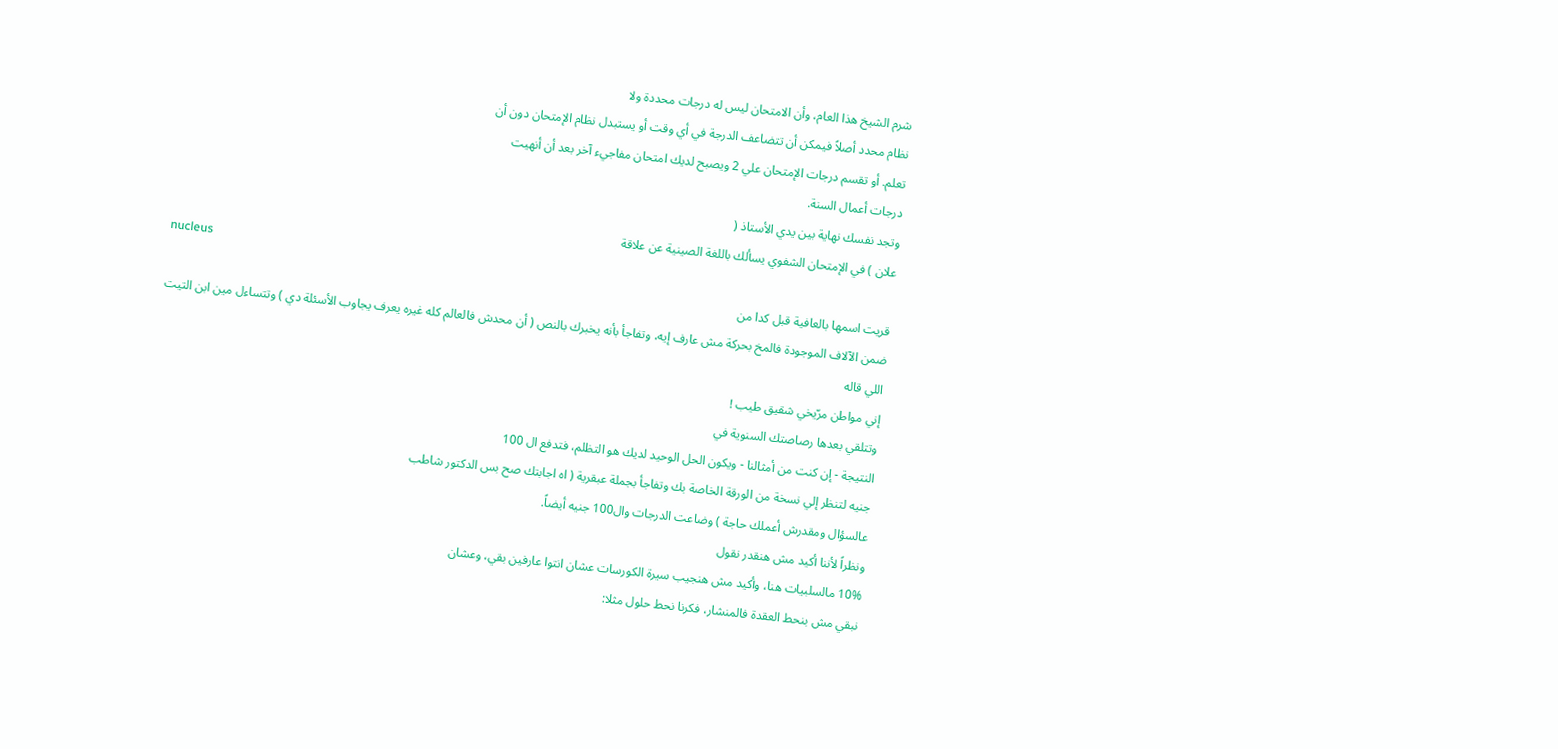شرم الشيخ هذا العام، وأن الامتحان ليس له درجات محددة ولا
نظام محدد أصلاً فيمكن أن تتضاعف الدرجة في أي وقت أو يستبدل نظام الإمتحان دون أن
تعلم. أو تقسم درجات الإمتحان علي 2 ويصبح لديك امتحان مفاجيء آخر بعد أن أنهيت
درجات أعمال السنة.
وتجد نفسك نهاية بين يدي الأستاذ (
علان ) في الإمتحان الشفوي يسألك باللغة الصينية عن علاقة
nucleus
قريت اسمها بالعافية قبل كدا من
ضمن الآلاف الموجودة فالمخ بحركة مش عارف إيه، وتفاجأ بأنه يخبرك بالنص ( أن محدش فالعالم كله غيره يعرف يجاوب الأسئلة دي ) وتتساءل مين ابن التيت اللي قاله
إني مواطن مرّيخي شقيق طيب !
وتتلقي بعدها رصاصتك السنوية في
النتيجة - إن كنت من أمثالنا - ويكون الحل الوحيد لديك هو التظلم، فتدفع ال 100
جنيه لتنظر إلي نسخة من الورقة الخاصة بك وتفاجأ بجملة عبقرية ( اه اجابتك صح بس الدكتور شاطب
عالسؤال ومقدرش أعملك حاجة ) وضاعت الدرجات وال100 جنيه أيضاً.
ونظراً لأننا أكيد مش هنقدر نقول
10% مالسلبيات هنا، وأكيد مش هنجيب سيرة الكورسات عشان انتوا عارفين بقي، وعشان
نبقي مش بنحط العقدة فالمنشار، فكرنا نحط حلول مثلا: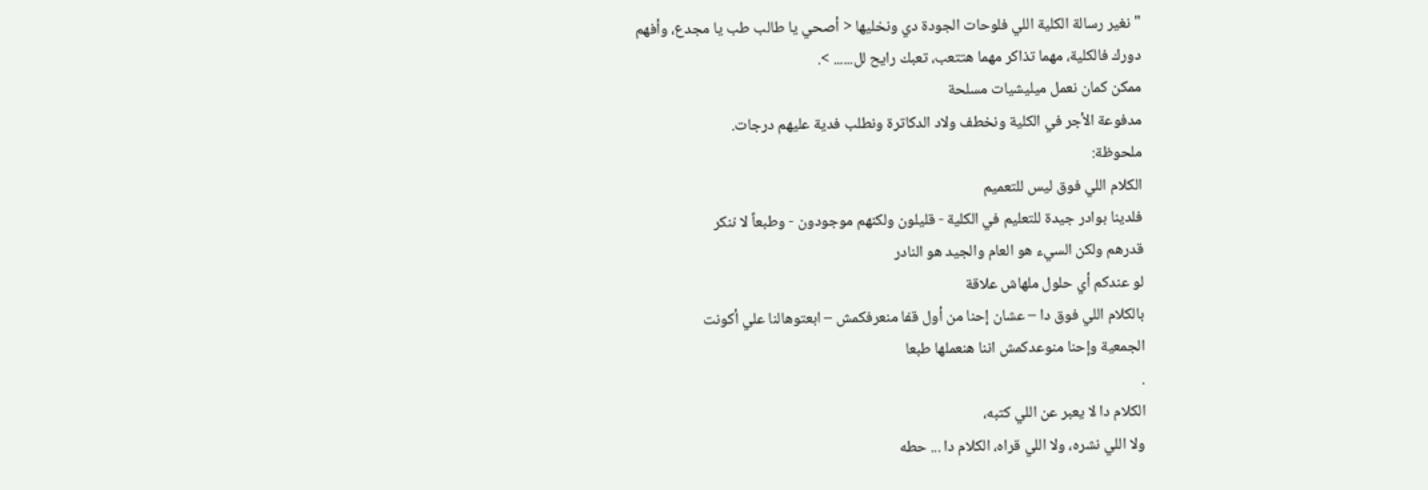" نغير رسالة الكلية اللي فلوحات الجودة دي ونخليها < أصحي يا طالب طب يا مجدع، وأفهم
دورك فالكلية، مهما تذاكر مهما هتتعب، تعبك رايح لل...... >.
ممكن كمان نعمل ميليشيات مسلحة
مدفوعة الأجر في الكلية ونخطف ولاد الدكاترة ونطلب فدية عليهم درجات.
ملحوظة:
الكلام اللي فوق ليس للتعميم
فلدينا بوادر جيدة للتعليم في الكلية - قليلون ولكنهم موجودون - وطبعاً لا ننكر
قدرهم ولكن السيء هو العام والجيد هو النادر
لو عندكم أي حلول ملهاش علاقة
بالكلام اللي فوق دا – عشان إحنا من أول قفا منعرفكمش – ابعتوهالنا علي أكونت
الجمعية وإحنا منوعدكمش اننا هنعملها طبعا
.
الكلام دا لا يعبر عن اللي كتبه،
ولا اللي نشره، ولا اللي قراه، الكلام دا ... حطه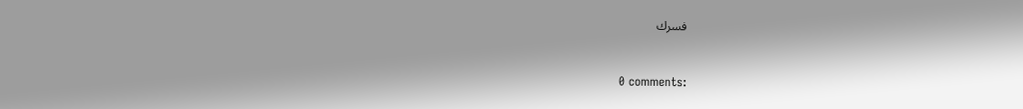فسرك


0 comments: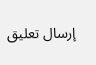إرسال تعليق